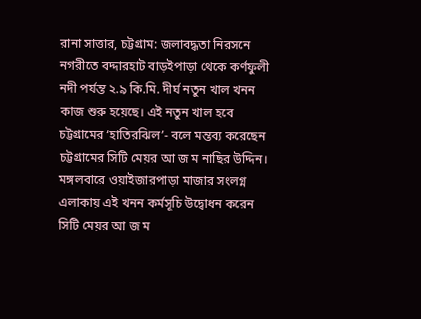রানা সাত্তার, চট্টগ্রাম: জলাবদ্ধতা নিরসনে নগরীতে বদ্দারহাট বাড়ইপাড়া থেকে কর্ণফুলী নদী পর্যন্ত ২.৯ কি.মি. দীর্ঘ নতুন খাল খনন কাজ শুরু হয়েছে। এই নতুন খাল হবে চট্টগ্রামের ‘হাতিরঝিল’- বলে মন্তব্য করেছেন চট্টগ্রামের সিটি মেয়র আ জ ম নাছির উদ্দিন।
মঙ্গলবারে ওয়াইজারপাড়া মাজার সংলগ্ন এলাকায় এই খনন কর্মসূচি উদ্বোধন করেন সিটি মেয়র আ জ ম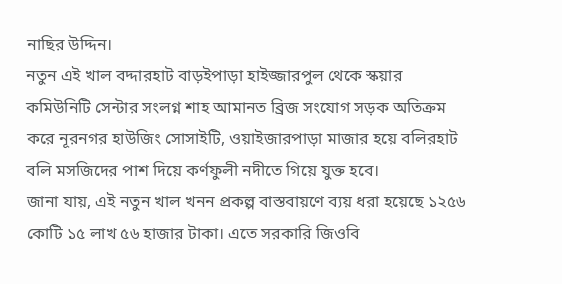নাছির উদ্দিন।
নতুন এই খাল বদ্দারহাট বাড়ইপাড়া হাইজ্জারপুল থেকে স্কয়ার কমিউনিটি সেন্টার সংলগ্ন শাহ আমানত ব্রিজ সংযোগ সড়ক অতিক্রম করে নূরনগর হাউজিং সোসাইটি, ওয়াইজারপাড়া মাজার হয়ে বলিরহাট বলি মসজিদের পাশ দিয়ে কর্ণফুলী নদীতে গিয়ে যুক্ত হবে।
জানা যায়, এই নতুন খাল খনন প্রকল্প বাস্তবায়ণে ব্যয় ধরা হয়েছে ১২৫৬ কোটি ১৫ লাখ ৫৬ হাজার টাকা। এতে সরকারি জিওবি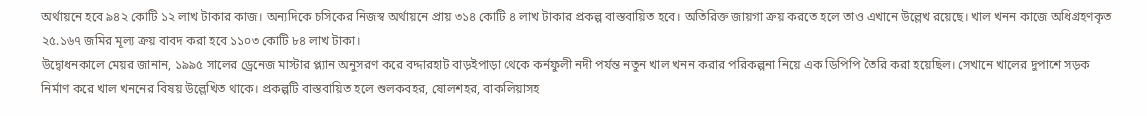অর্থায়নে হবে ৯৪২ কোটি ১২ লাখ টাকার কাজ। অন্যদিকে চসিকের নিজস্ব অর্থায়নে প্রায় ৩১৪ কোটি ৪ লাখ টাকার প্রকল্প বাস্তবায়িত হবে। অতিরিক্ত জায়গা ক্রয় করতে হলে তাও এখানে উল্লেখ রয়েছে। খাল খনন কাজে অধিগ্রহণকৃত ২৫.১৬৭ জমির মূল্য ক্রয় বাবদ করা হবে ১১০৩ কোটি ৮৪ লাখ টাকা।
উদ্বোধনকালে মেয়র জানান, ১৯৯৫ সালের ড্রেনেজ মাস্টার প্ল্যান অনুসরণ করে বদ্দারহাট বাড়ইপাড়া থেকে কর্নফুলী নদী পর্যন্ত নতুন খাল খনন করার পরিকল্পনা নিয়ে এক ডিপিপি তৈরি করা হয়েছিল। সেখানে খালের দুপাশে সড়ক নির্মাণ করে খাল খননের বিষয় উল্লেখিত থাকে। প্রকল্পটি বাস্তবায়িত হলে শুলকবহর, ষোলশহর, বাকলিয়াসহ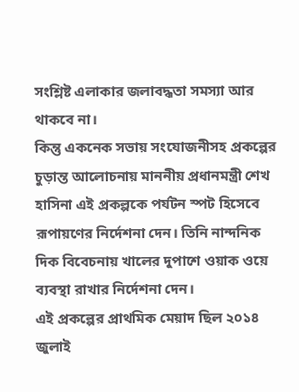সংশ্লিষ্ট এলাকার জলাবদ্ধতা সমস্যা আর থাকবে না।
কিন্তু একনেক সভায় সংযোজনীসহ প্রকল্পের চুড়ান্ত আলোচনায় মাননীয় প্রধানমন্ত্রী শেখ হাসিনা এই প্রকল্পকে পর্যটন স্পট হিসেবে রূপায়ণের নির্দেশনা দেন। তিনি নান্দনিক দিক বিবেচনায় খালের দুপাশে ওয়াক ওয়ে ব্যবস্থা রাখার নির্দেশনা দেন।
এই প্রকল্পের প্রাথমিক মেয়াদ ছিল ২০১৪ জুলাই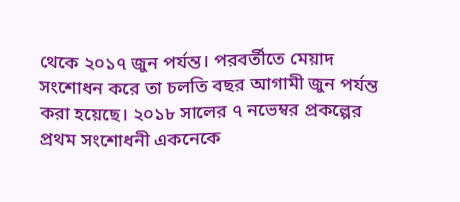থেকে ২০১৭ জুন পর্যন্ত। পরবর্তীতে মেয়াদ সংশোধন করে তা চলতি বছর আগামী জুন পর্যন্ত করা হয়েছে। ২০১৮ সালের ৭ নভেম্বর প্রকল্পের প্রথম সংশোধনী একনেকে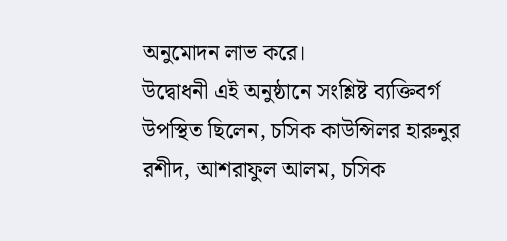অনুমোদন লাভ করে।
উদ্বোধনী এই অনুষ্ঠানে সংশ্লিষ্ট ব্যক্তিবর্গ উপস্থিত ছিলেন, চসিক কাউন্সিলর হারুনুর রশীদ, আশরাফুল আলম, চসিক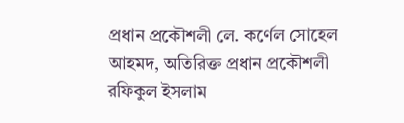প্রধান প্রকৌশলী লে. কর্ণেল সোহেল আহমদ, অতিরিক্ত প্রধান প্রকৌশলী রফিকুল ইসলাম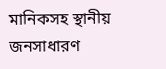মানিকসহ স্থানীয় জনসাধারণ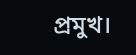প্রমুখ।